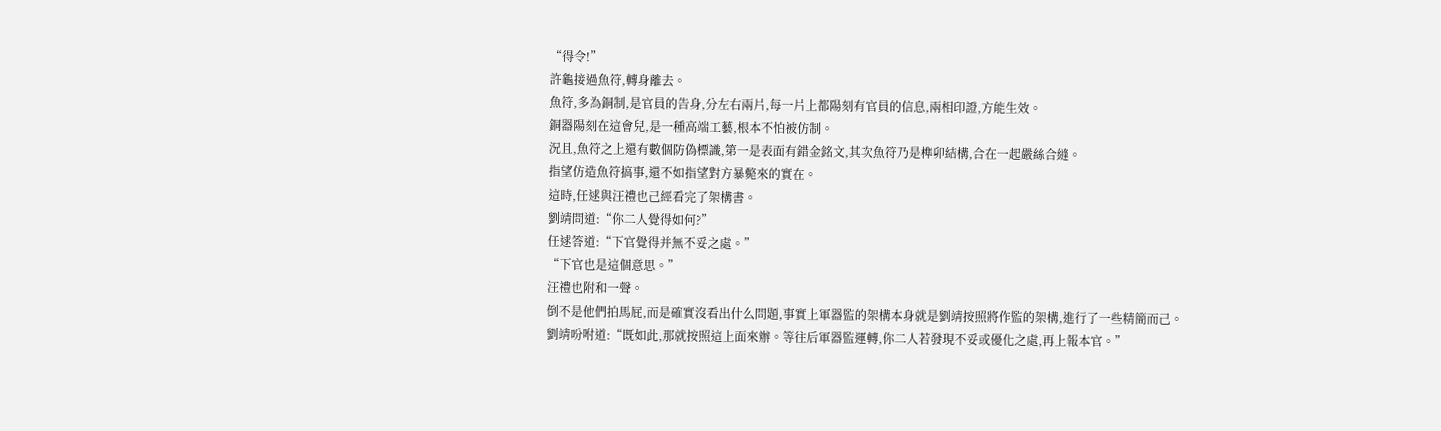“得令!”
許龜接過魚符,轉身離去。
魚符,多為銅制,是官員的告身,分左右兩片,每一片上都陽刻有官員的信息,兩相印證,方能生效。
銅器陽刻在這會兒,是一種高端工藝,根本不怕被仿制。
況且,魚符之上還有數個防偽標識,第一是表面有錯金銘文,其次魚符乃是榫卯結構,合在一起嚴絲合縫。
指望仿造魚符搞事,還不如指望對方暴斃來的實在。
這時,任逑與汪禮也己經看完了架構書。
劉靖問道:“你二人覺得如何?”
任逑答道:“下官覺得并無不妥之處。”
“下官也是這個意思。”
汪禮也附和一聲。
倒不是他們拍馬屁,而是確實沒看出什么問題,事實上軍器監的架構本身就是劉靖按照將作監的架構,進行了一些精簡而己。
劉靖吩咐道:“既如此,那就按照這上面來辦。等往后軍器監運轉,你二人若發現不妥或優化之處,再上報本官。”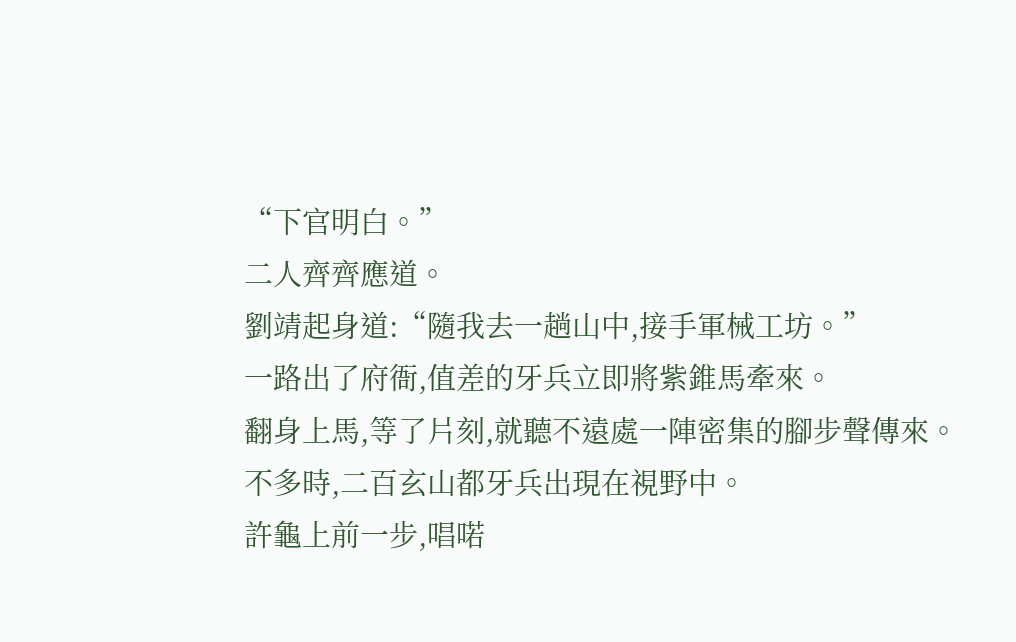“下官明白。”
二人齊齊應道。
劉靖起身道:“隨我去一趟山中,接手軍械工坊。”
一路出了府衙,值差的牙兵立即將紫錐馬牽來。
翻身上馬,等了片刻,就聽不遠處一陣密集的腳步聲傳來。
不多時,二百玄山都牙兵出現在視野中。
許龜上前一步,唱喏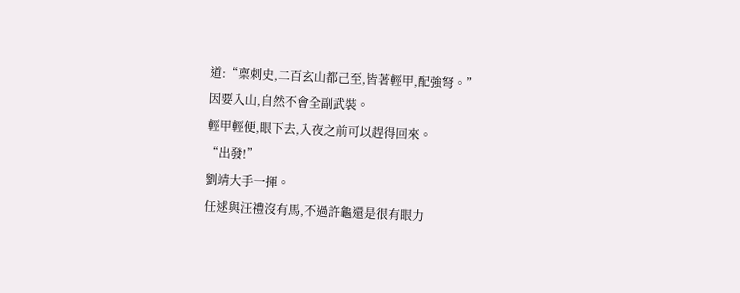道:“稟刺史,二百玄山都己至,皆著輕甲,配強弩。”
因要入山,自然不會全副武裝。
輕甲輕便,眼下去,入夜之前可以趕得回來。
“出發!”
劉靖大手一揮。
任逑與汪禮沒有馬,不過許龜還是很有眼力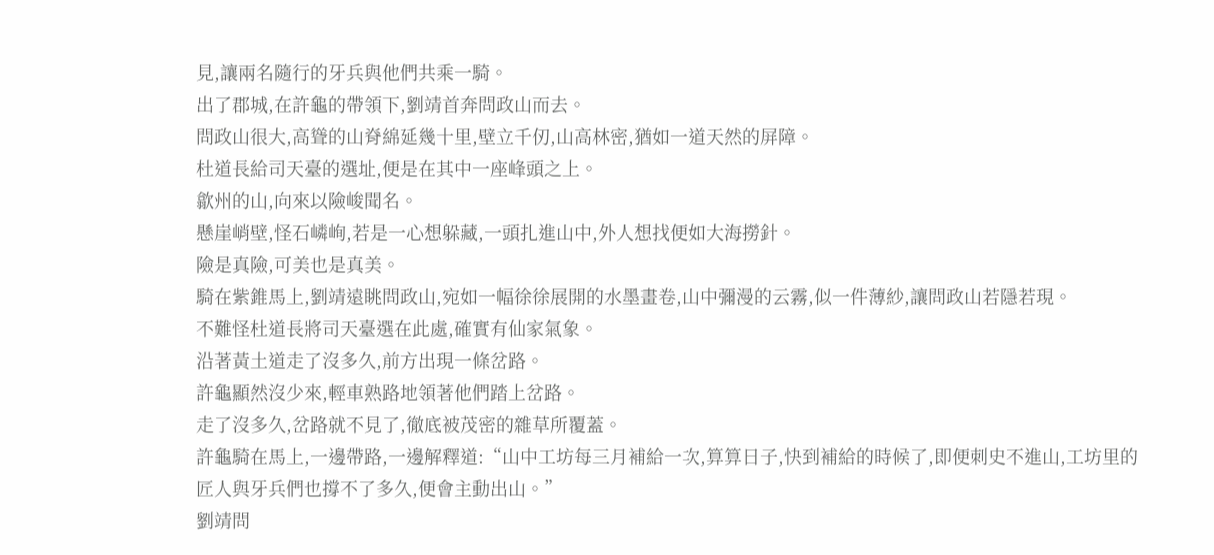見,讓兩名隨行的牙兵與他們共乘一騎。
出了郡城,在許龜的帶領下,劉靖首奔問政山而去。
問政山很大,高聳的山脊綿延幾十里,壁立千仞,山高林密,猶如一道天然的屏障。
杜道長給司天臺的選址,便是在其中一座峰頭之上。
歙州的山,向來以險峻聞名。
懸崖峭壁,怪石嶙峋,若是一心想躲藏,一頭扎進山中,外人想找便如大海撈針。
險是真險,可美也是真美。
騎在紫錐馬上,劉靖遠眺問政山,宛如一幅徐徐展開的水墨畫卷,山中彌漫的云霧,似一件薄紗,讓問政山若隱若現。
不難怪杜道長將司天臺選在此處,確實有仙家氣象。
沿著黃土道走了沒多久,前方出現一條岔路。
許龜顯然沒少來,輕車熟路地領著他們踏上岔路。
走了沒多久,岔路就不見了,徹底被茂密的雜草所覆蓋。
許龜騎在馬上,一邊帶路,一邊解釋道:“山中工坊每三月補給一次,算算日子,快到補給的時候了,即便刺史不進山,工坊里的匠人與牙兵們也撐不了多久,便會主動出山。”
劉靖問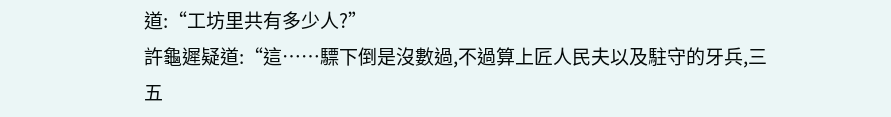道:“工坊里共有多少人?”
許龜遲疑道:“這……驃下倒是沒數過,不過算上匠人民夫以及駐守的牙兵,三五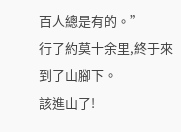百人總是有的。”
行了約莫十余里,終于來到了山腳下。
該進山了!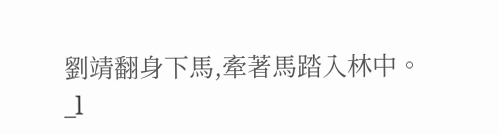劉靖翻身下馬,牽著馬踏入林中。
_l